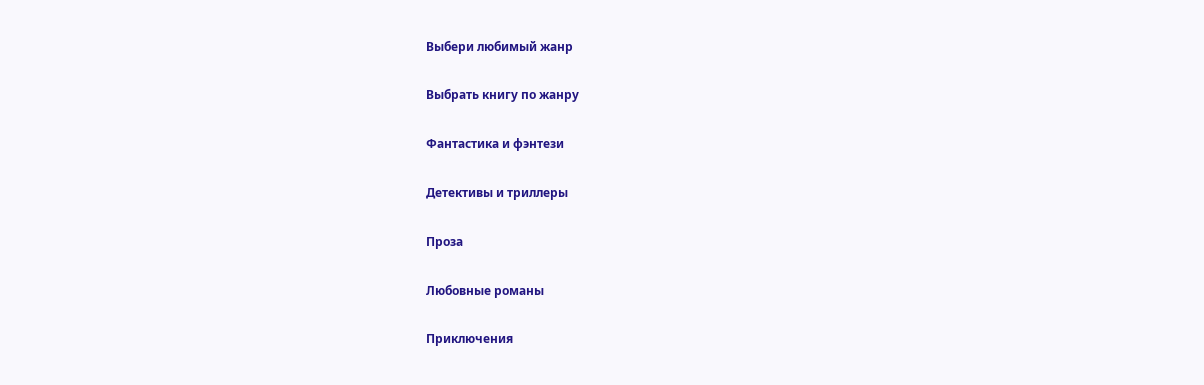Выбери любимый жанр

Выбрать книгу по жанру

Фантастика и фэнтези

Детективы и триллеры

Проза

Любовные романы

Приключения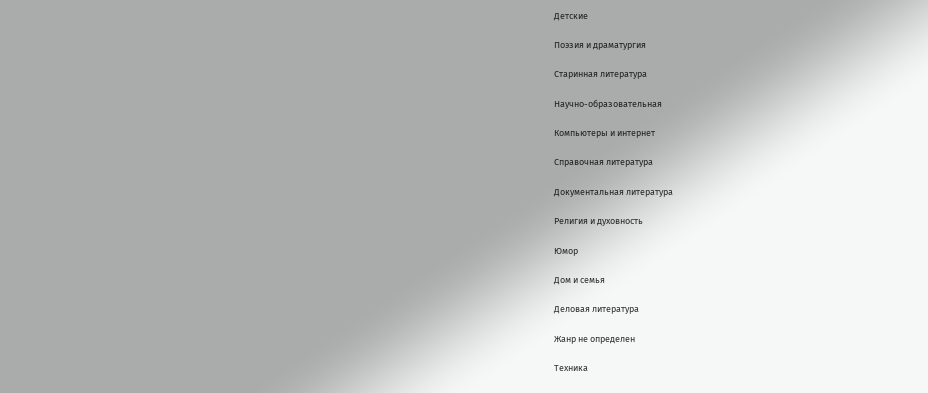Детские

Поэзия и драматургия

Старинная литература

Научно-образовательная

Компьютеры и интернет

Справочная литература

Документальная литература

Религия и духовность

Юмор

Дом и семья

Деловая литература

Жанр не определен

Техника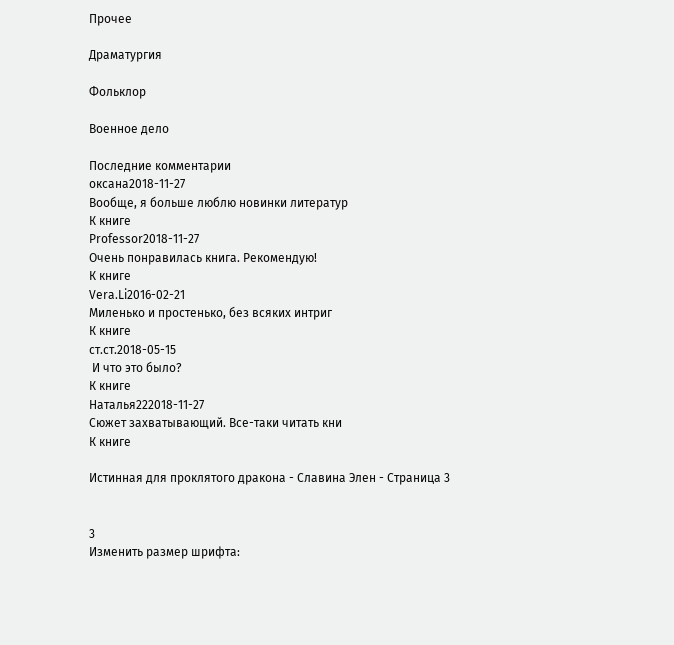Прочее

Драматургия

Фольклор

Военное дело

Последние комментарии
оксана2018-11-27
Вообще, я больше люблю новинки литератур
К книге
Professor2018-11-27
Очень понравилась книга. Рекомендую!
К книге
Vera.Li2016-02-21
Миленько и простенько, без всяких интриг
К книге
ст.ст.2018-05-15
 И что это было?
К книге
Наталья222018-11-27
Сюжет захватывающий. Все-таки читать кни
К книге

Истинная для проклятого дракона - Славина Элен - Страница 3


3
Изменить размер шрифта: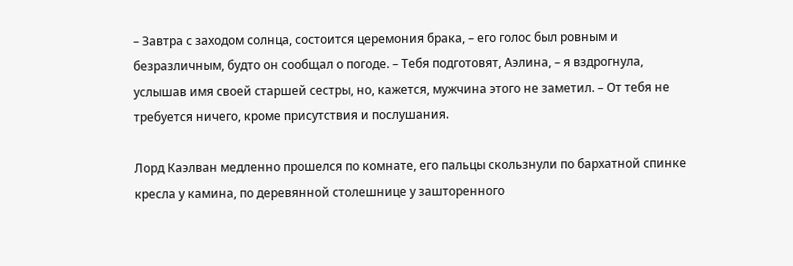– Завтра с заходом солнца, состоится церемония брака, – его голос был ровным и безразличным, будто он сообщал о погоде. – Тебя подготовят, Аэлина, – я вздрогнула, услышав имя своей старшей сестры, но, кажется, мужчина этого не заметил. – От тебя не требуется ничего, кроме присутствия и послушания.

Лорд Каэлван медленно прошелся по комнате, его пальцы скользнули по бархатной спинке кресла у камина, по деревянной столешнице у зашторенного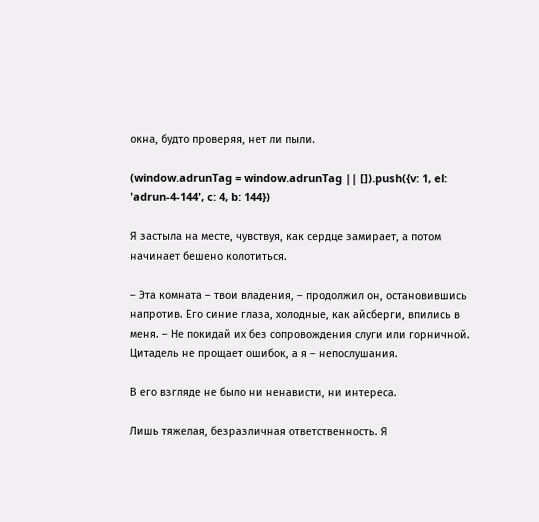окна, будто проверяя, нет ли пыли.

(window.adrunTag = window.adrunTag || []).push({v: 1, el: 'adrun-4-144', c: 4, b: 144})

Я застыла на месте, чувствуя, как сердце замирает, а потом начинает бешено колотиться.

– Эта комната – твои владения, – продолжил он, остановившись напротив. Его синие глаза, холодные, как айсберги, впились в меня. – Не покидай их без сопровождения слуги или горничной. Цитадель не прощает ошибок, а я – непослушания.

В его взгляде не было ни ненависти, ни интереса.

Лишь тяжелая, безразличная ответственность. Я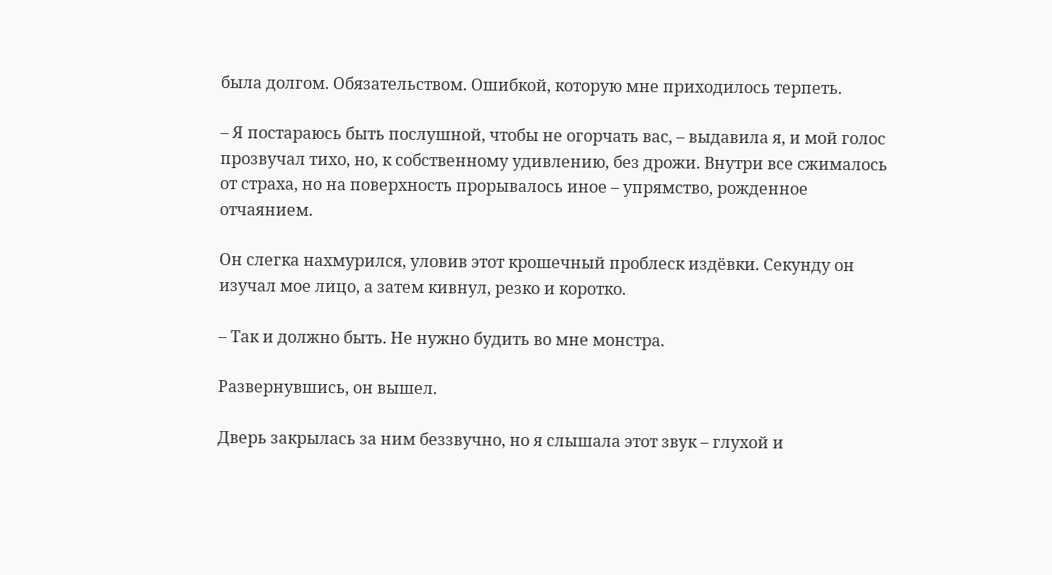была долгом. Обязательством. Ошибкой, которую мне приходилось терпеть.

– Я постараюсь быть послушной, чтобы не огорчать вас, – выдавила я, и мой голос прозвучал тихо, но, к собственному удивлению, без дрожи. Внутри все сжималось от страха, но на поверхность прорывалось иное – упрямство, рожденное отчаянием.

Он слегка нахмурился, уловив этот крошечный проблеск издёвки. Секунду он изучал мое лицо, а затем кивнул, резко и коротко.

– Так и должно быть. Не нужно будить во мне монстра.

Развернувшись, он вышел.

Дверь закрылась за ним беззвучно, но я слышала этот звук – глухой и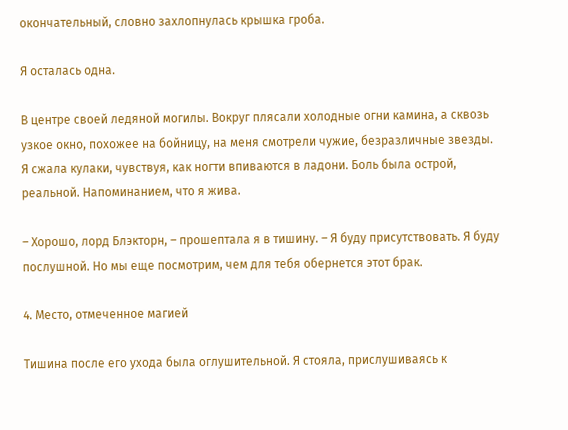окончательный, словно захлопнулась крышка гроба.

Я осталась одна.

В центре своей ледяной могилы. Вокруг плясали холодные огни камина, а сквозь узкое окно, похожее на бойницу, на меня смотрели чужие, безразличные звезды. Я сжала кулаки, чувствуя, как ногти впиваются в ладони. Боль была острой, реальной. Напоминанием, что я жива.

– Хорошо, лорд Блэкторн, – прошептала я в тишину. – Я буду присутствовать. Я буду послушной. Но мы еще посмотрим, чем для тебя обернется этот брак.

4. Место, отмеченное магией

Тишина после его ухода была оглушительной. Я стояла, прислушиваясь к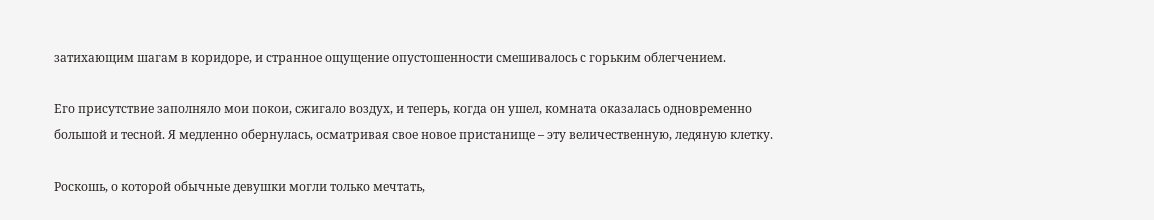затихающим шагам в коридоре, и странное ощущение опустошенности смешивалось с горьким облегчением.

Его присутствие заполняло мои покои, сжигало воздух, и теперь, когда он ушел, комната оказалась одновременно большой и тесной. Я медленно обернулась, осматривая свое новое пристанище – эту величественную, ледяную клетку.

Роскошь, о которой обычные девушки могли только мечтать,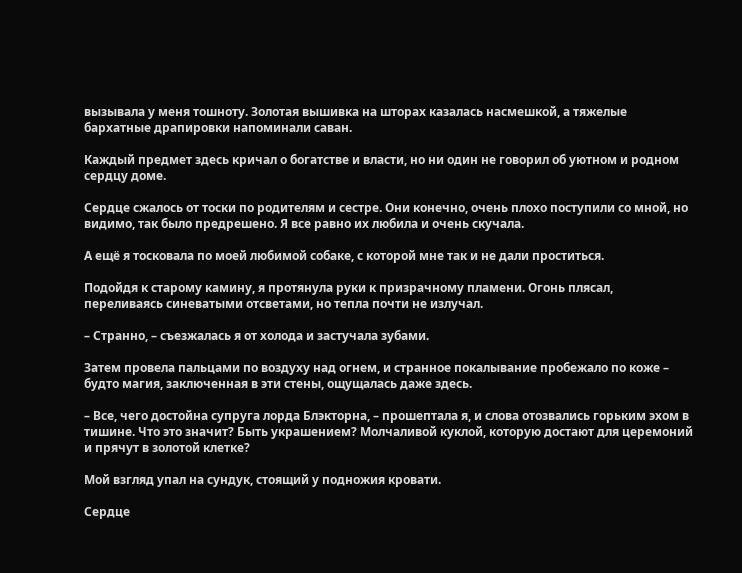вызывала у меня тошноту. Золотая вышивка на шторах казалась насмешкой, а тяжелые бархатные драпировки напоминали саван.

Каждый предмет здесь кричал о богатстве и власти, но ни один не говорил об уютном и родном сердцу доме.

Сердце сжалось от тоски по родителям и сестре. Они конечно, очень плохо поступили со мной, но видимо, так было предрешено. Я все равно их любила и очень скучала.

А ещё я тосковала по моей любимой собаке, с которой мне так и не дали проститься.

Подойдя к старому камину, я протянула руки к призрачному пламени. Огонь плясал, переливаясь синеватыми отсветами, но тепла почти не излучал.

– Странно, – съезжалась я от холода и застучала зубами.

Затем провела пальцами по воздуху над огнем, и странное покалывание пробежало по коже – будто магия, заключенная в эти стены, ощущалась даже здесь.

– Все, чего достойна супруга лорда Блэкторна, – прошептала я, и слова отозвались горьким эхом в тишине. Что это значит? Быть украшением? Молчаливой куклой, которую достают для церемоний и прячут в золотой клетке?

Мой взгляд упал на сундук, стоящий у подножия кровати.

Сердце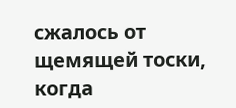сжалось от щемящей тоски, когда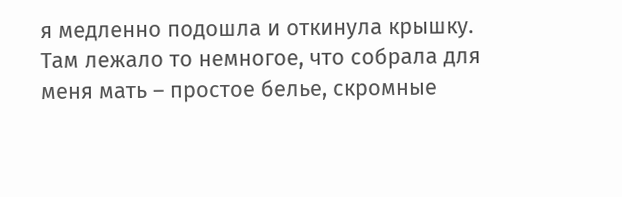я медленно подошла и откинула крышку. Там лежало то немногое, что собрала для меня мать – простое белье, скромные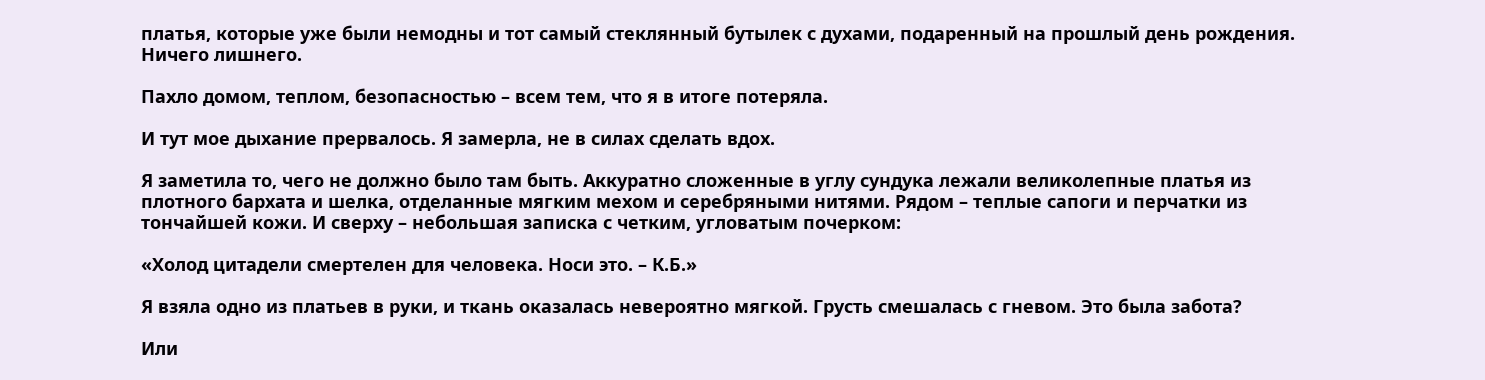платья, которые уже были немодны и тот самый стеклянный бутылек с духами, подаренный на прошлый день рождения. Ничего лишнего.

Пахло домом, теплом, безопасностью – всем тем, что я в итоге потеряла.

И тут мое дыхание прервалось. Я замерла, не в силах сделать вдох.

Я заметила то, чего не должно было там быть. Аккуратно сложенные в углу сундука лежали великолепные платья из плотного бархата и шелка, отделанные мягким мехом и серебряными нитями. Рядом – теплые сапоги и перчатки из тончайшей кожи. И сверху – небольшая записка с четким, угловатым почерком:

«Холод цитадели смертелен для человека. Носи это. – К.Б.»

Я взяла одно из платьев в руки, и ткань оказалась невероятно мягкой. Грусть смешалась с гневом. Это была забота?

Или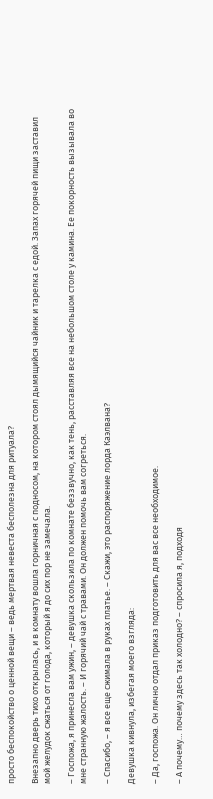просто беспокойство о ценной вещи – ведь мертвая невеста бесполезна для ритуала?

Внезапно дверь тихо открылась, и в комнату вошла горничная с подносом, на котором стоял дымящийся чайник и тарелка с едой. Запах горячей пищи заставил мой желудок сжаться от голода, который я до сих пор не замечала.

– Госпожа, я принесла вам ужин, – девушка скользила по комнате беззвучно, как тень, расставляя все на небольшом столе у камина. Ее покорность вызывала во мне странную жалость. – И горячий чай с травами. Он должен помочь вам согреться.

– Спасибо, – я все еще сжимала в руках платье. – Скажи, это распоряжение лорда Каэлвана?

Девушка кивнула, избегая моего взгляда:

– Да, госпожа. Он лично отдал приказ подготовить для вас все необходимое.

– А почему… почему здесь так холодно? – спросила я, подходя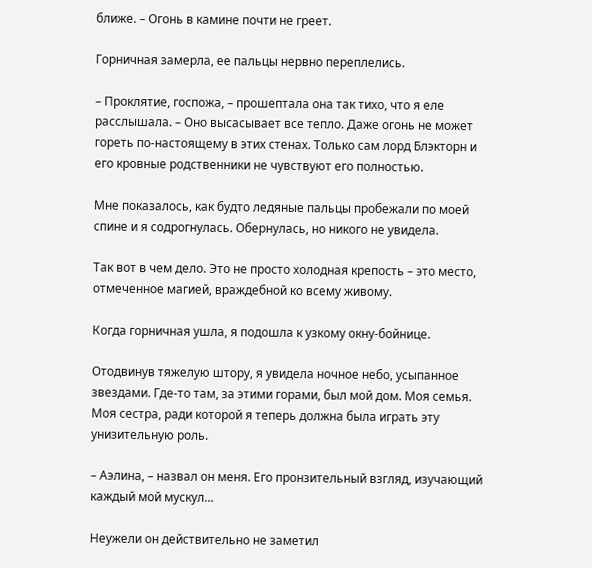ближе. – Огонь в камине почти не греет.

Горничная замерла, ее пальцы нервно переплелись.

– Проклятие, госпожа, – прошептала она так тихо, что я еле расслышала. – Оно высасывает все тепло. Даже огонь не может гореть по-настоящему в этих стенах. Только сам лорд Блэкторн и его кровные родственники не чувствуют его полностью.

Мне показалось, как будто ледяные пальцы пробежали по моей спине и я содрогнулась. Обернулась, но никого не увидела.

Так вот в чем дело. Это не просто холодная крепость – это место, отмеченное магией, враждебной ко всему живому.

Когда горничная ушла, я подошла к узкому окну-бойнице.

Отодвинув тяжелую штору, я увидела ночное небо, усыпанное звездами. Где-то там, за этими горами, был мой дом. Моя семья. Моя сестра, ради которой я теперь должна была играть эту унизительную роль.

– Аэлина, – назвал он меня. Его пронзительный взгляд, изучающий каждый мой мускул…

Неужели он действительно не заметил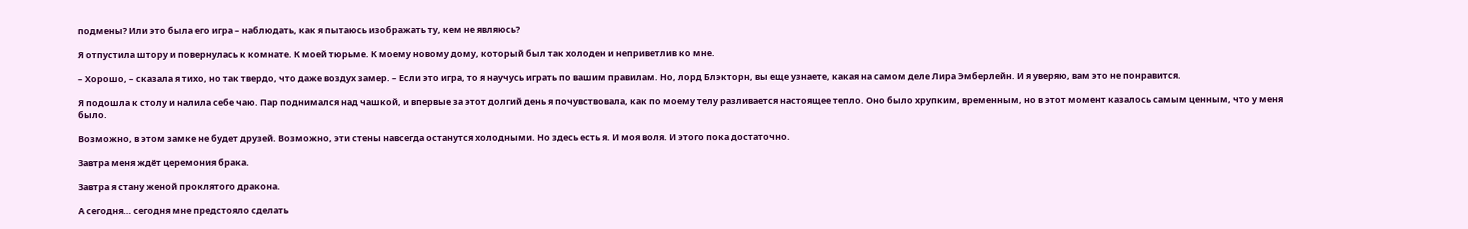подмены? Или это была его игра – наблюдать, как я пытаюсь изображать ту, кем не являюсь?

Я отпустила штору и повернулась к комнате. К моей тюрьме. К моему новому дому, который был так холоден и неприветлив ко мне.

– Хорошо, – сказала я тихо, но так твердо, что даже воздух замер. – Если это игра, то я научусь играть по вашим правилам. Но, лорд Блэкторн, вы еще узнаете, какая на самом деле Лира Эмберлейн. И я уверяю, вам это не понравится.

Я подошла к столу и налила себе чаю. Пар поднимался над чашкой, и впервые за этот долгий день я почувствовала, как по моему телу разливается настоящее тепло. Оно было хрупким, временным, но в этот момент казалось самым ценным, что у меня было.

Возможно, в этом замке не будет друзей. Возможно, эти стены навсегда останутся холодными. Но здесь есть я. И моя воля. И этого пока достаточно.

Завтра меня ждёт церемония брака.

Завтра я стану женой проклятого дракона.

А сегодня… сегодня мне предстояло сделать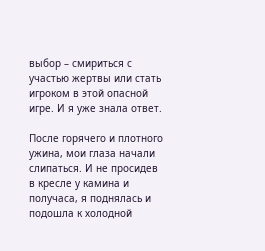выбор – смириться с участью жертвы или стать игроком в этой опасной игре. И я уже знала ответ.

После горячего и плотного ужина, мои глаза начали слипаться. И не просидев в кресле у камина и получаса, я поднялась и подошла к холодной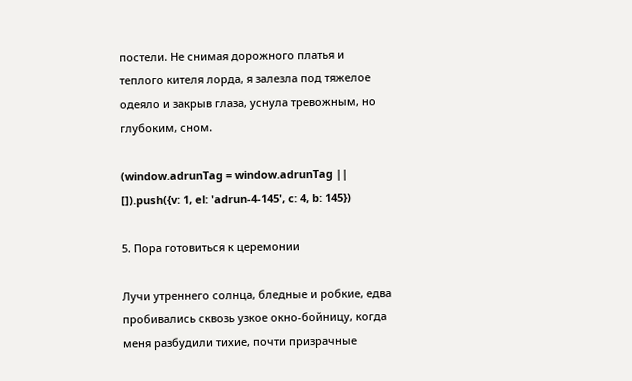постели. Не снимая дорожного платья и теплого кителя лорда, я залезла под тяжелое одеяло и закрыв глаза, уснула тревожным, но глубоким, сном.

(window.adrunTag = window.adrunTag || []).push({v: 1, el: 'adrun-4-145', c: 4, b: 145})

5. Пора готовиться к церемонии

Лучи утреннего солнца, бледные и робкие, едва пробивались сквозь узкое окно-бойницу, когда меня разбудили тихие, почти призрачные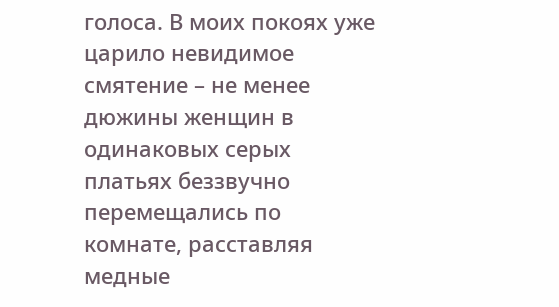голоса. В моих покоях уже царило невидимое смятение – не менее дюжины женщин в одинаковых серых платьях беззвучно перемещались по комнате, расставляя медные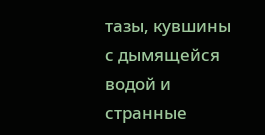тазы, кувшины с дымящейся водой и странные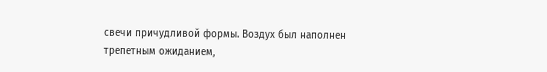свечи причудливой формы. Воздух был наполнен трепетным ожиданием,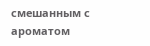смешанным с ароматом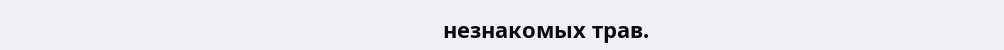незнакомых трав.